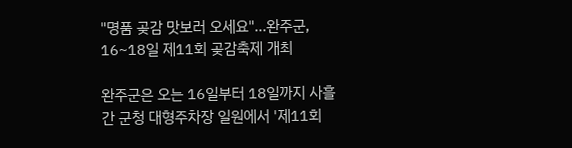"명품 곶감 맛보러 오세요"…완주군, 16~18일 제11회 곶감축제 개최

완주군은 오는 16일부터 18일까지 사흘간 군청 대형주차장 일원에서 '제11회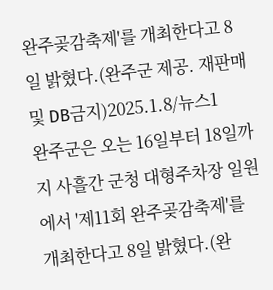완주곶감축제'를 개최한다고 8일 밝혔다.(완주군 제공. 재판매 및 DB금지)2025.1.8/뉴스1
완주군은 오는 16일부터 18일까지 사흘간 군청 대형주차장 일원에서 '제11회 완주곶감축제'를 개최한다고 8일 밝혔다.(완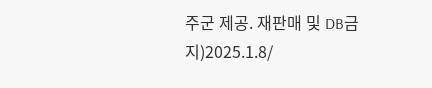주군 제공. 재판매 및 DB금지)2025.1.8/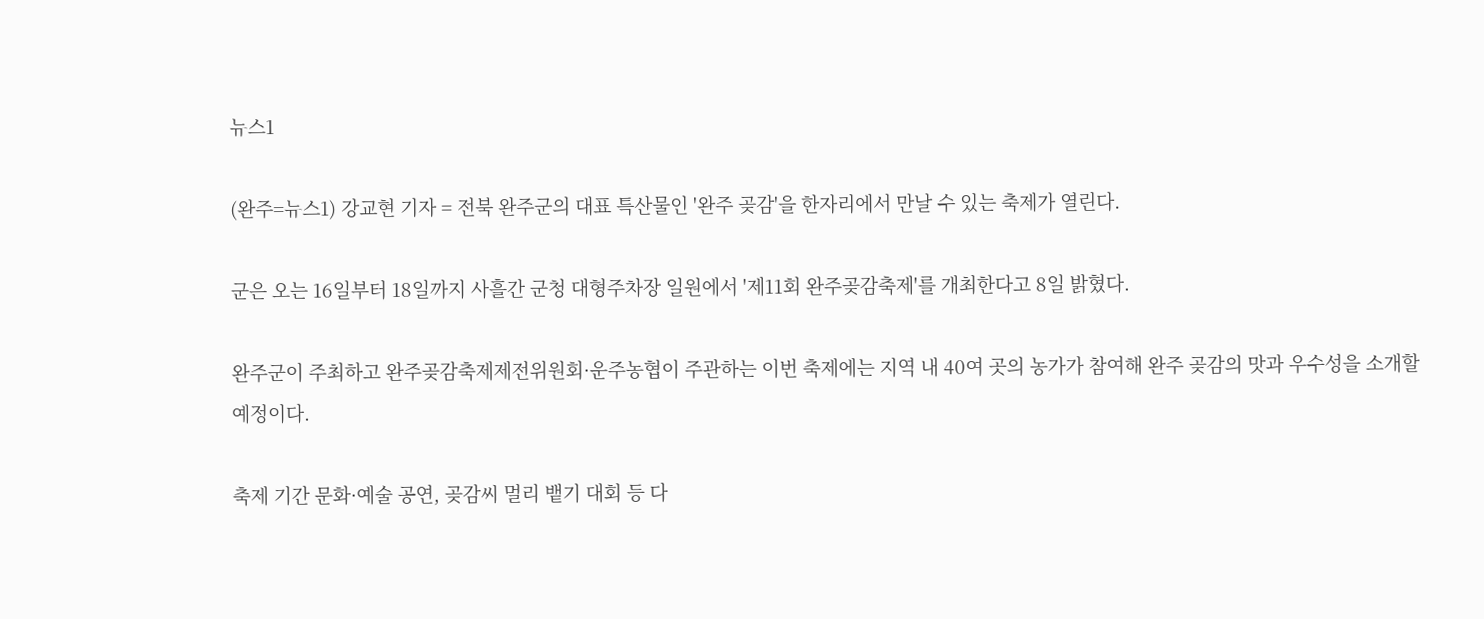뉴스1

(완주=뉴스1) 강교현 기자 = 전북 완주군의 대표 특산물인 '완주 곶감'을 한자리에서 만날 수 있는 축제가 열린다.

군은 오는 16일부터 18일까지 사흘간 군청 대형주차장 일원에서 '제11회 완주곶감축제'를 개최한다고 8일 밝혔다.

완주군이 주최하고 완주곶감축제제전위원회·운주농협이 주관하는 이번 축제에는 지역 내 40여 곳의 농가가 참여해 완주 곶감의 맛과 우수성을 소개할 예정이다.

축제 기간 문화·예술 공연, 곶감씨 멀리 뱉기 대회 등 다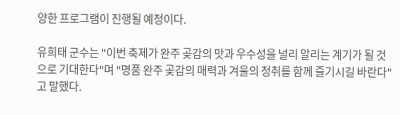양한 프로그램이 진행될 예정이다.

유희태 군수는 "이번 축제가 완주 곶감의 맛과 우수성을 널리 알리는 계기가 될 것으로 기대한다"며 "명품 완주 곶감의 매력과 겨울의 정취를 함께 즐기시길 바란다"고 말했다.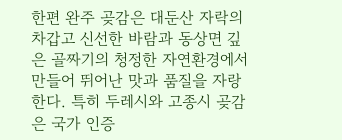한편 완주 곶감은 대둔산 자락의 차갑고 신선한 바람과 동상면 깊은 골짜기의 청정한 자연환경에서 만들어 뛰어난 맛과 품질을 자랑한다. 특히 두레시와 고종시 곶감은 국가 인증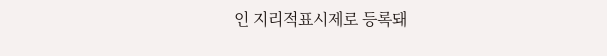인 지리적표시제로 등록돼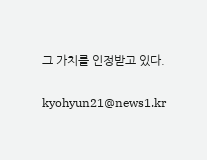그 가치를 인정받고 있다.

kyohyun21@news1.kr